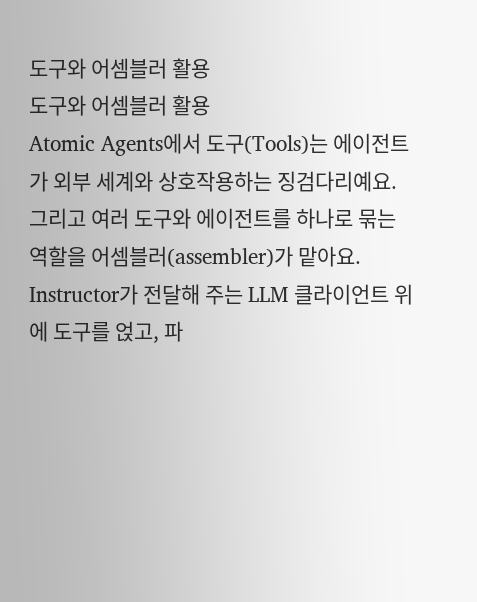도구와 어셈블러 활용
도구와 어셈블러 활용
Atomic Agents에서 도구(Tools)는 에이전트가 외부 세계와 상호작용하는 징검다리예요. 그리고 여러 도구와 에이전트를 하나로 묶는 역할을 어셈블러(assembler)가 맡아요.
Instructor가 전달해 주는 LLM 클라이언트 위에 도구를 얹고, 파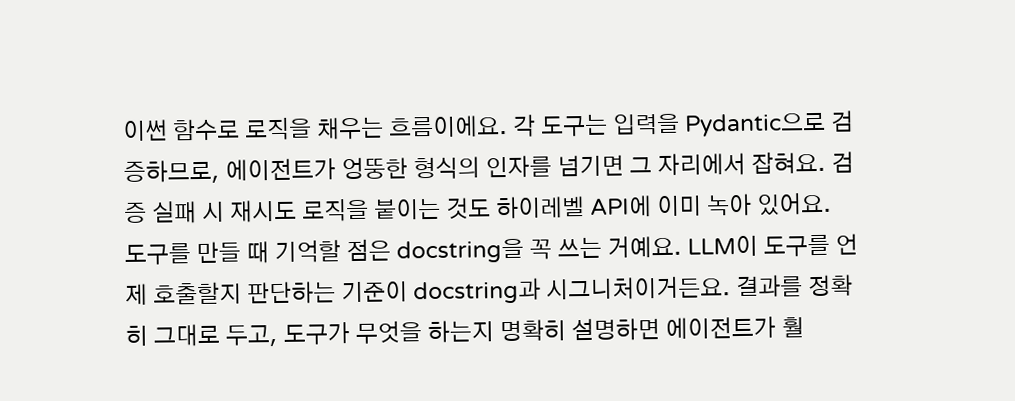이썬 함수로 로직을 채우는 흐름이에요. 각 도구는 입력을 Pydantic으로 검증하므로, 에이전트가 엉뚱한 형식의 인자를 넘기면 그 자리에서 잡혀요. 검증 실패 시 재시도 로직을 붙이는 것도 하이레벨 API에 이미 녹아 있어요.
도구를 만들 때 기억할 점은 docstring을 꼭 쓰는 거예요. LLM이 도구를 언제 호출할지 판단하는 기준이 docstring과 시그니처이거든요. 결과를 정확히 그대로 두고, 도구가 무엇을 하는지 명확히 설명하면 에이전트가 훨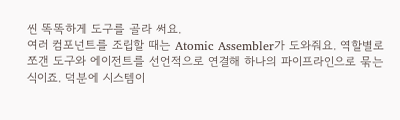씬 똑똑하게 도구를 골라 써요.
여러 컴포넌트를 조립할 때는 Atomic Assembler가 도와줘요. 역할별로 쪼갠 도구와 에이전트를 선언적으로 연결해 하나의 파이프라인으로 묶는 식이죠. 덕분에 시스템이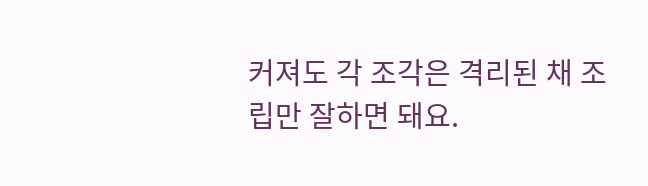커져도 각 조각은 격리된 채 조립만 잘하면 돼요.